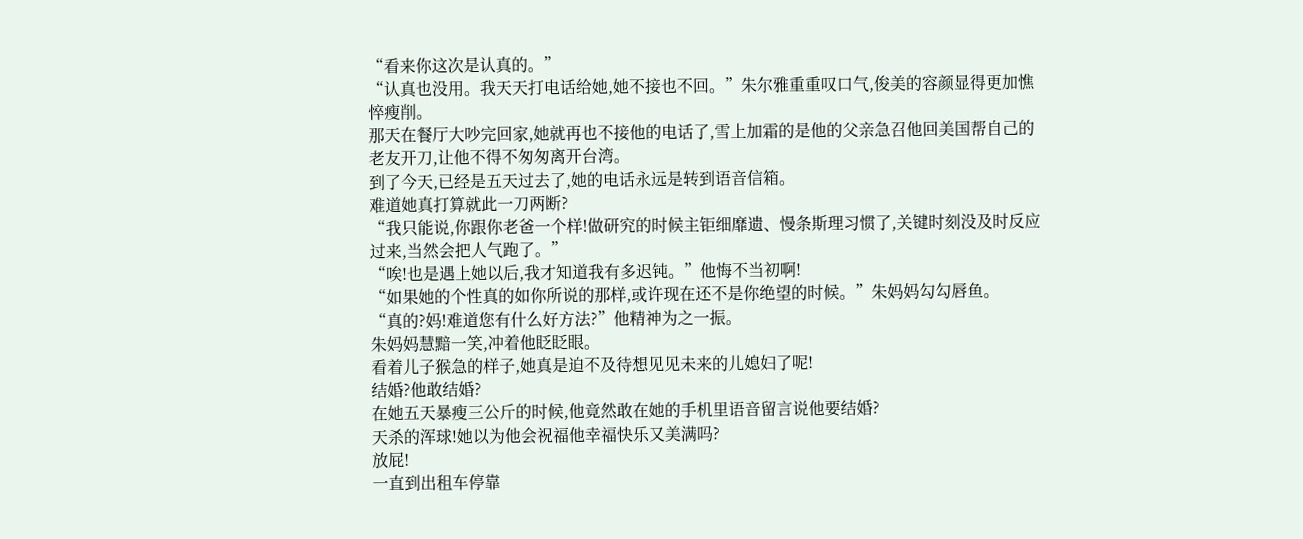“看来你这次是认真的。”
“认真也没用。我天天打电话给她,她不接也不回。”朱尔雅重重叹口气,俊美的容颜显得更加憔悴瘦削。
那天在餐厅大吵完回家,她就再也不接他的电话了,雪上加霜的是他的父亲急召他回美国帮自己的老友开刀,让他不得不匆匆离开台湾。
到了今天,已经是五天过去了,她的电话永远是转到语音信箱。
难道她真打算就此一刀两断?
“我只能说,你跟你老爸一个样!做研究的时候主钜细靡遗、慢条斯理习惯了,关键时刻没及时反应过来,当然会把人气跑了。”
“唉!也是遇上她以后,我才知道我有多迟钝。”他悔不当初啊!
“如果她的个性真的如你所说的那样,或许现在还不是你绝望的时候。”朱妈妈勾勾唇鱼。
“真的?妈!难道您有什么好方法?”他精神为之一振。
朱妈妈慧黯一笑,冲着他眨眨眼。
看着儿子猴急的样子,她真是迫不及待想见见未来的儿媳妇了呢!
结婚?他敢结婚?
在她五天暴瘦三公斤的时候,他竟然敢在她的手机里语音留言说他要结婚?
天杀的浑球!她以为他会祝福他幸福快乐又美满吗?
放屁!
一直到出租车停靠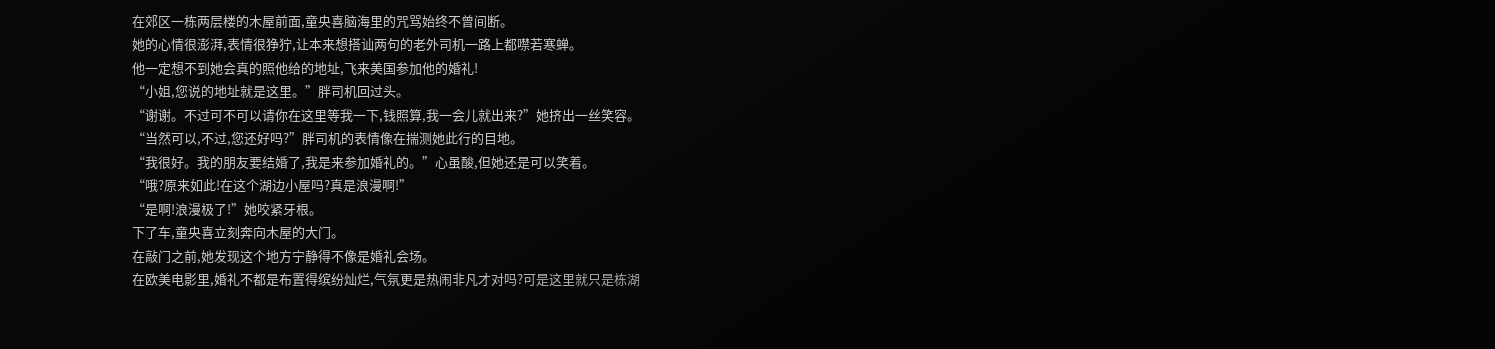在郊区一栋两层楼的木屋前面,童央喜脑海里的咒骂始终不曾间断。
她的心情很澎湃,表情很狰狞,让本来想搭讪两句的老外司机一路上都噤若寒蝉。
他一定想不到她会真的照他给的地址,飞来美国参加他的婚礼!
“小姐,您说的地址就是这里。”胖司机回过头。
“谢谢。不过可不可以请你在这里等我一下,钱照算,我一会儿就出来?”她挤出一丝笑容。
“当然可以,不过,您还好吗?”胖司机的表情像在揣测她此行的目地。
“我很好。我的朋友要结婚了,我是来参加婚礼的。”心虽酸,但她还是可以笑着。
“哦?原来如此!在这个湖边小屋吗?真是浪漫啊!”
“是啊!浪漫极了!”她咬紧牙根。
下了车,童央喜立刻奔向木屋的大门。
在敲门之前,她发现这个地方宁静得不像是婚礼会场。
在欧美电影里,婚礼不都是布置得缤纷灿烂,气氛更是热闹非凡才对吗?可是这里就只是栋湖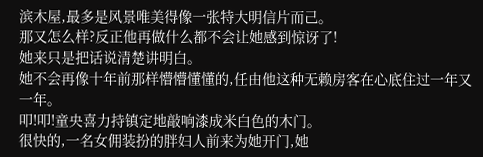滨木屋,最多是风景唯美得像一张特大明信片而己。
那又怎么样?反正他再做什么都不会让她感到惊讶了!
她来只是把话说清楚讲明白。
她不会再像十年前那样懵懵懂懂的,任由他这种无赖房客在心底住过一年又一年。
叩!叩!童央喜力持镇定地敲响漆成米白色的木门。
很快的,一名女佣装扮的胖妇人前来为她开门,她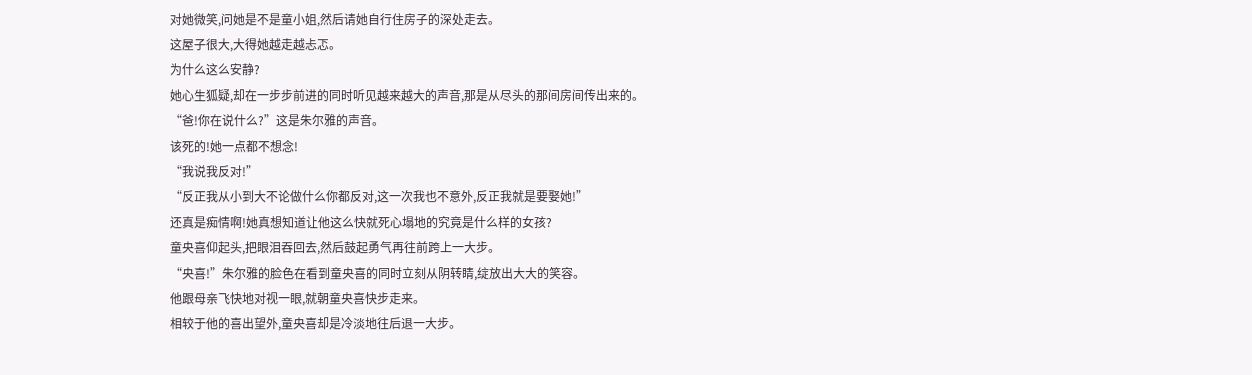对她微笑,问她是不是童小姐,然后请她自行住房子的深处走去。
这屋子很大,大得她越走越忐忑。
为什么这么安静?
她心生狐疑,却在一步步前进的同时听见越来越大的声音,那是从尽头的那间房间传出来的。
“爸!你在说什么?”这是朱尔雅的声音。
该死的!她一点都不想念!
“我说我反对!”
“反正我从小到大不论做什么你都反对,这一次我也不意外,反正我就是要娶她!”
还真是痴情啊!她真想知道让他这么快就死心塌地的究竟是什么样的女孩?
童央喜仰起头,把眼泪吞回去,然后鼓起勇气再往前跨上一大步。
“央喜!”朱尔雅的脸色在看到童央喜的同时立刻从阴转睛,绽放出大大的笑容。
他跟母亲飞快地对视一眼,就朝童央喜快步走来。
相较于他的喜出望外,童央喜却是冷淡地往后退一大步。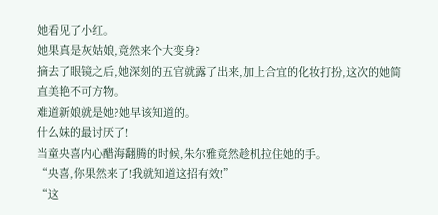她看见了小红。
她果真是灰姑娘,竟然来个大变身?
摘去了眼镜之后,她深刻的五官就露了出来,加上合宜的化妆打扮,这次的她简直美艳不可方物。
难道新娘就是她?她早该知道的。
什么妹的最讨厌了!
当童央喜内心醋海翻腾的时候,朱尔雅竟然趁机拉住她的手。
“央喜,你果然来了!我就知道这招有效!”
“这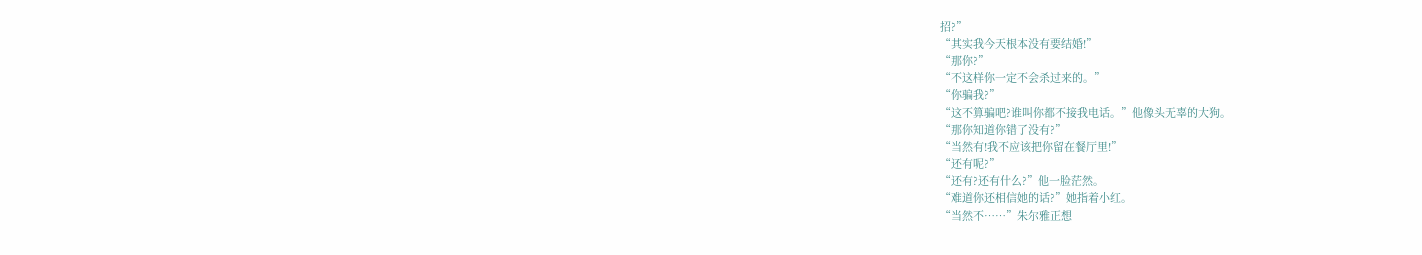招?”
“其实我今天根本没有要结婚!”
“那你?”
“不这样你一定不会杀过来的。”
“你骗我?”
“这不算骗吧?谁叫你都不接我电话。”他像头无辜的大狗。
“那你知道你错了没有?”
“当然有!我不应该把你留在餐厅里!”
“还有呢?”
“还有?还有什么?”他一脸茫然。
“难道你还相信她的话?”她指着小红。
“当然不……”朱尔雅正想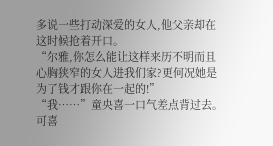多说一些打动深爱的女人,他父亲却在这时候抢着开口。
“尔雅,你怎么能让这样来历不明而且心胸狭窄的女人进我们家?更何况她是为了钱才跟你在一起的!”
“我……”童央喜一口气差点背过去。
可喜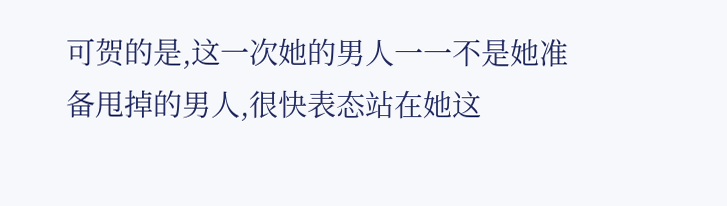可贺的是,这一次她的男人一一不是她准备甩掉的男人,很快表态站在她这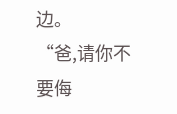边。
“爸,请你不要侮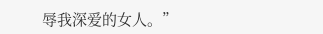辱我深爱的女人。”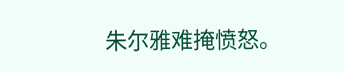朱尔雅难掩愤怒。